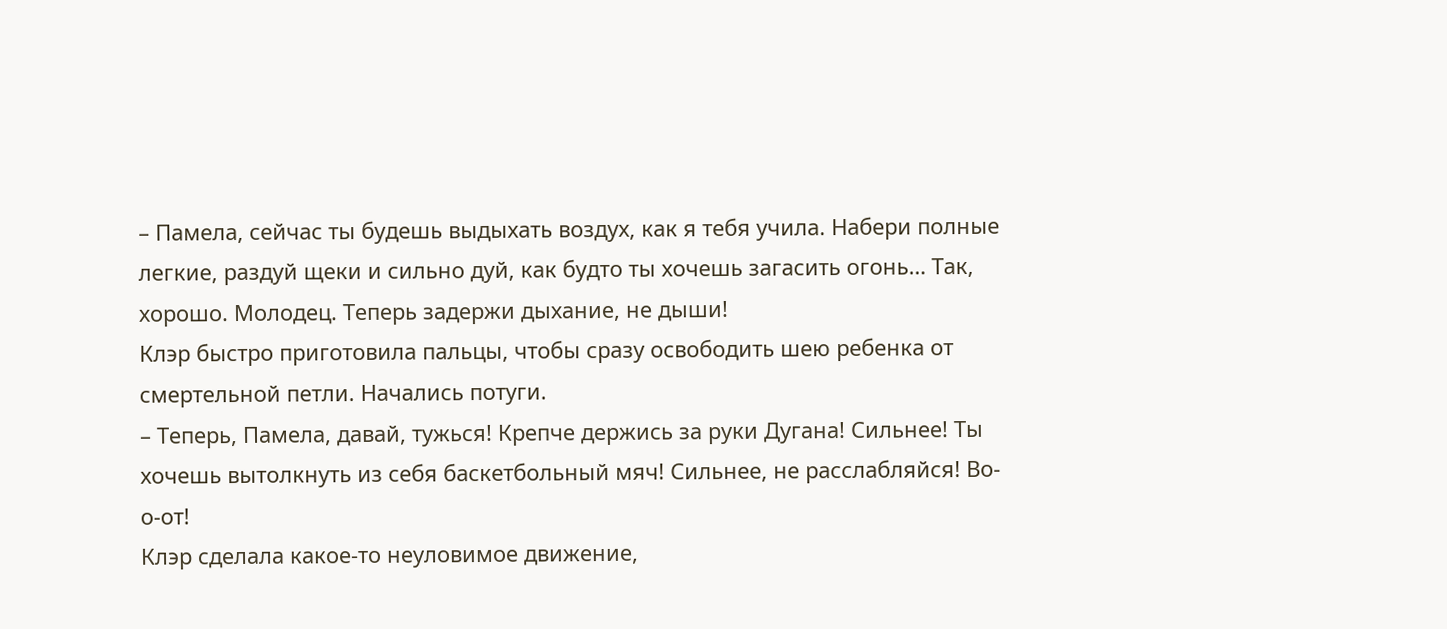– Памела, сейчас ты будешь выдыхать воздух, как я тебя учила. Набери полные легкие, раздуй щеки и сильно дуй, как будто ты хочешь загасить огонь… Так, хорошо. Молодец. Теперь задержи дыхание, не дыши!
Клэр быстро приготовила пальцы, чтобы сразу освободить шею ребенка от смертельной петли. Начались потуги.
– Теперь, Памела, давай, тужься! Крепче держись за руки Дугана! Сильнее! Ты хочешь вытолкнуть из себя баскетбольный мяч! Сильнее, не расслабляйся! Во-о-от!
Клэр сделала какое-то неуловимое движение,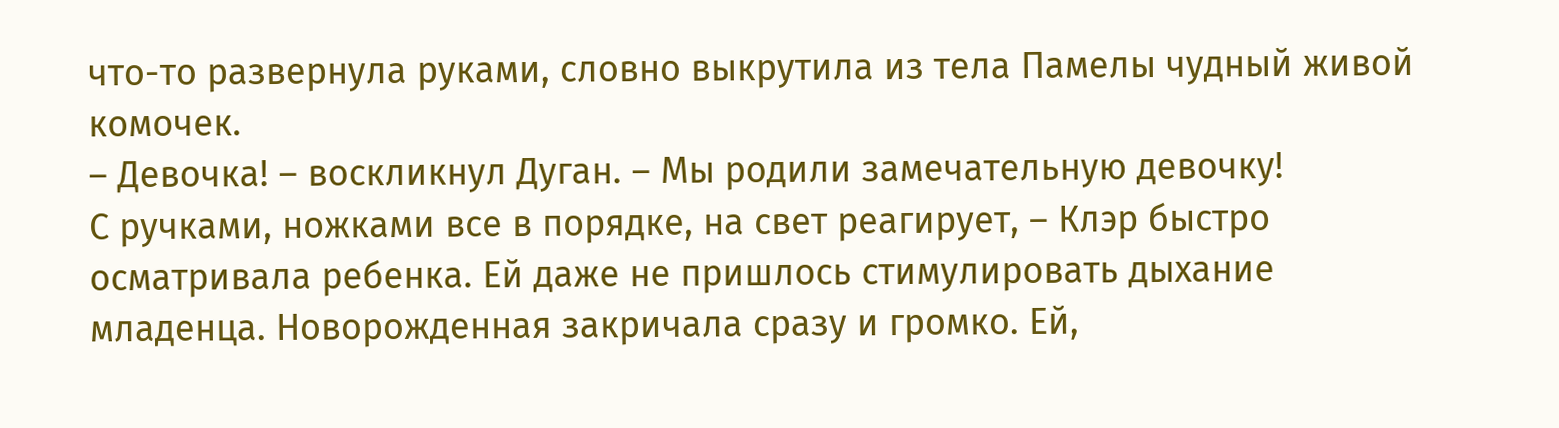что-то развернула руками, словно выкрутила из тела Памелы чудный живой комочек.
– Девочка! – воскликнул Дуган. – Мы родили замечательную девочку!
С ручками, ножками все в порядке, на свет реагирует, – Клэр быстро осматривала ребенка. Ей даже не пришлось стимулировать дыхание младенца. Новорожденная закричала сразу и громко. Ей,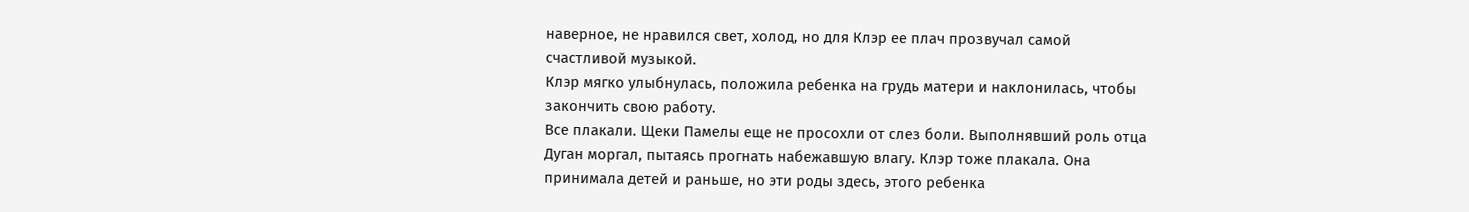наверное, не нравился свет, холод, но для Клэр ее плач прозвучал самой счастливой музыкой.
Клэр мягко улыбнулась, положила ребенка на грудь матери и наклонилась, чтобы закончить свою работу.
Все плакали. Щеки Памелы еще не просохли от слез боли. Выполнявший роль отца Дуган моргал, пытаясь прогнать набежавшую влагу. Клэр тоже плакала. Она принимала детей и раньше, но эти роды здесь, этого ребенка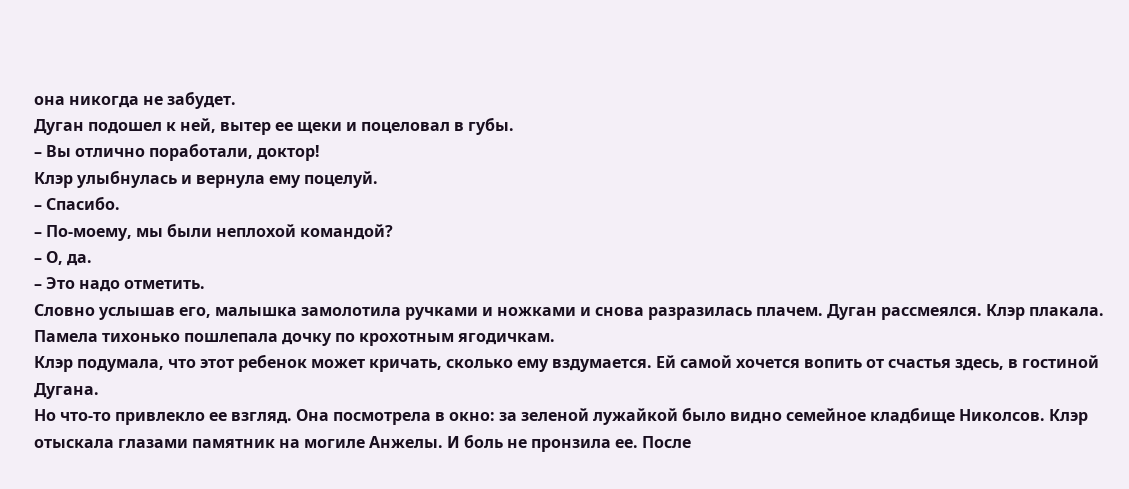она никогда не забудет.
Дуган подошел к ней, вытер ее щеки и поцеловал в губы.
– Вы отлично поработали, доктор!
Клэр улыбнулась и вернула ему поцелуй.
– Спасибо.
– По-моему, мы были неплохой командой?
– О, да.
– Это надо отметить.
Словно услышав его, малышка замолотила ручками и ножками и снова разразилась плачем. Дуган рассмеялся. Клэр плакала. Памела тихонько пошлепала дочку по крохотным ягодичкам.
Клэр подумала, что этот ребенок может кричать, сколько ему вздумается. Ей самой хочется вопить от счастья здесь, в гостиной Дугана.
Но что-то привлекло ее взгляд. Она посмотрела в окно: за зеленой лужайкой было видно семейное кладбище Николсов. Клэр отыскала глазами памятник на могиле Анжелы. И боль не пронзила ее. После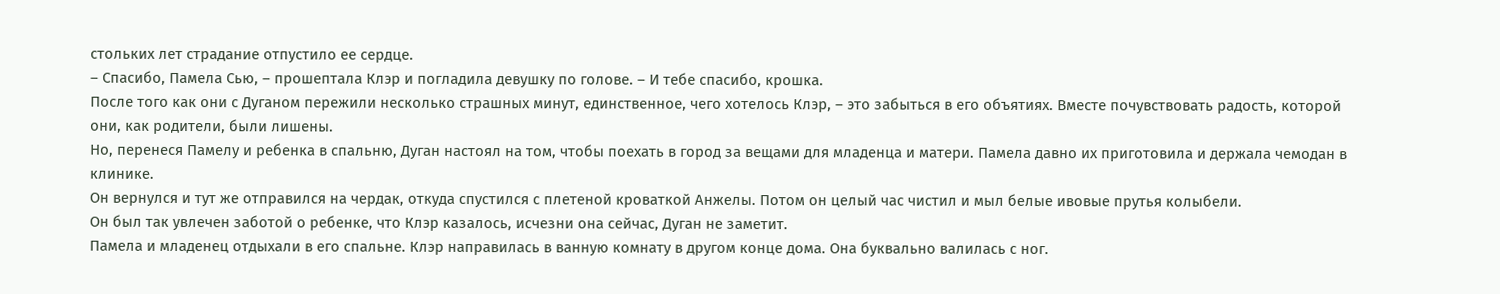стольких лет страдание отпустило ее сердце.
– Спасибо, Памела Сью, – прошептала Клэр и погладила девушку по голове. – И тебе спасибо, крошка.
После того как они с Дуганом пережили несколько страшных минут, единственное, чего хотелось Клэр, – это забыться в его объятиях. Вместе почувствовать радость, которой они, как родители, были лишены.
Но, перенеся Памелу и ребенка в спальню, Дуган настоял на том, чтобы поехать в город за вещами для младенца и матери. Памела давно их приготовила и держала чемодан в клинике.
Он вернулся и тут же отправился на чердак, откуда спустился с плетеной кроваткой Анжелы. Потом он целый час чистил и мыл белые ивовые прутья колыбели.
Он был так увлечен заботой о ребенке, что Клэр казалось, исчезни она сейчас, Дуган не заметит.
Памела и младенец отдыхали в его спальне. Клэр направилась в ванную комнату в другом конце дома. Она буквально валилась с ног.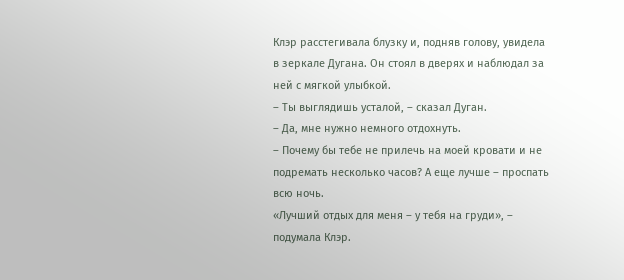Клэр расстегивала блузку и, подняв голову, увидела в зеркале Дугана. Он стоял в дверях и наблюдал за ней с мягкой улыбкой.
– Ты выглядишь усталой, – сказал Дуган.
– Да, мне нужно немного отдохнуть.
– Почему бы тебе не прилечь на моей кровати и не подремать несколько часов? А еще лучше – проспать всю ночь.
«Лучший отдых для меня – у тебя на груди», – подумала Клэр.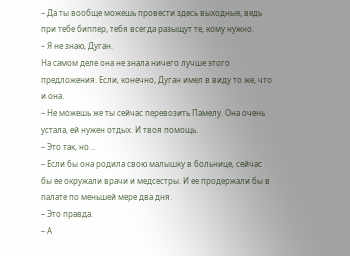– Да ты вообще можешь провести здесь выходные, ведь при тебе биппер, тебя всегда разыщут те, кому нужно.
– Я не знаю, Дуган.
На самом деле она не знала ничего лучше этого предложения. Если, конечно, Дуган имел в виду то же, что и она.
– Не можешь же ты сейчас перевозить Памелу. Она очень устала, ей нужен отдых. И твоя помощь.
– Это так, но…
– Если бы она родила свою малышку в больнице, сейчас бы ее окружали врачи и медсестры. И ее продержали бы в палате по меньшей мере два дня.
– Это правда.
– А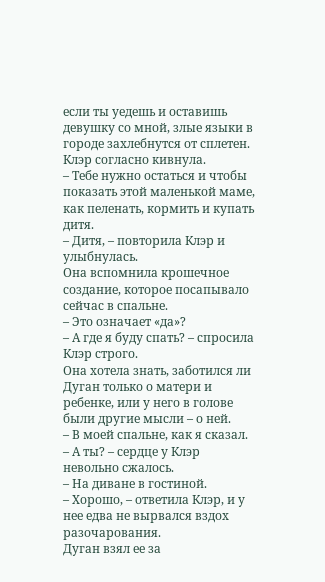если ты уедешь и оставишь девушку со мной, злые языки в городе захлебнутся от сплетен.
Клэр согласно кивнула.
– Тебе нужно остаться и чтобы показать этой маленькой маме, как пеленать, кормить и купать дитя.
– Дитя, – повторила Клэр и улыбнулась.
Она вспомнила крошечное создание, которое посапывало сейчас в спальне.
– Это означает «да»?
– А где я буду спать? – спросила Клэр строго.
Она хотела знать, заботился ли Дуган только о матери и ребенке, или у него в голове были другие мысли – о ней.
– В моей спальне, как я сказал.
– А ты? – сердце у Клэр невольно сжалось.
– На диване в гостиной.
– Хорошо, – ответила Клэр, и у нее едва не вырвался вздох разочарования.
Дуган взял ее за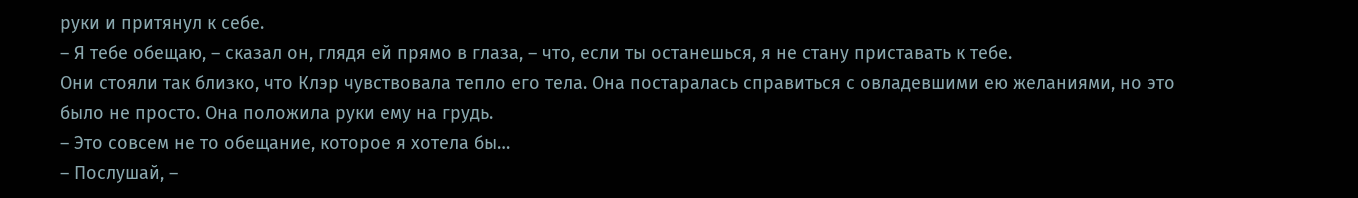руки и притянул к себе.
– Я тебе обещаю, – сказал он, глядя ей прямо в глаза, – что, если ты останешься, я не стану приставать к тебе.
Они стояли так близко, что Клэр чувствовала тепло его тела. Она постаралась справиться с овладевшими ею желаниями, но это было не просто. Она положила руки ему на грудь.
– Это совсем не то обещание, которое я хотела бы…
– Послушай, –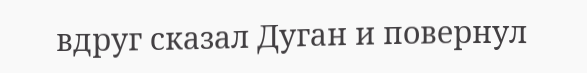вдруг сказал Дуган и повернул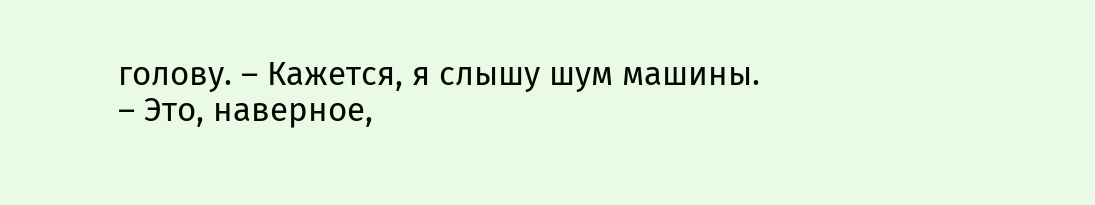голову. – Кажется, я слышу шум машины.
– Это, наверное,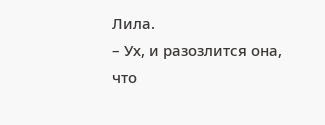Лила.
– Ух, и разозлится она, что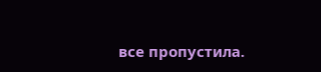все пропустила.